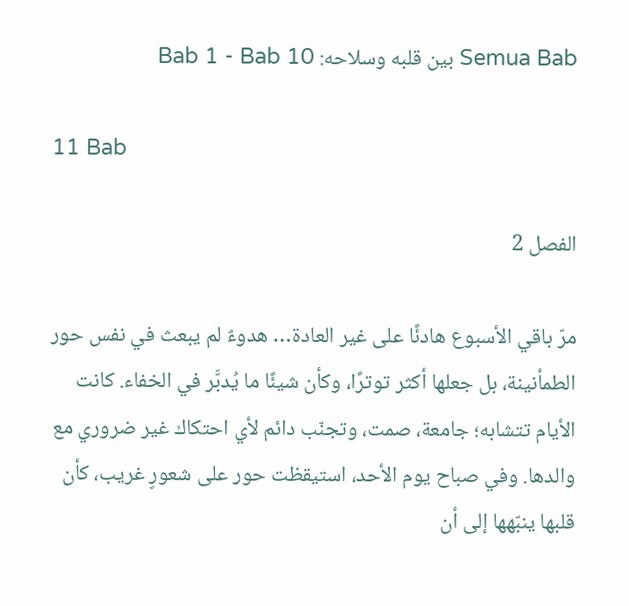Semua Bab بين قلبه وسلاحه: Bab 1 - Bab 10

11 Bab

الفصل 2

مرّ باقي الأسبوع هادئًا على غير العادة… هدوءٌ لم يبعث في نفس حور الطمأنينة، بل جعلها أكثر توترًا، وكأن شيئًا ما يُدبَّر في الخفاء. كانت الأيام تتشابه؛ جامعة، صمت، وتجنّب دائم لأي احتكاك غير ضروري مع والدها. وفي صباح يوم الأحد، استيقظت حور على شعورٍ غريب، كأن قلبها ينبّهها إلى أن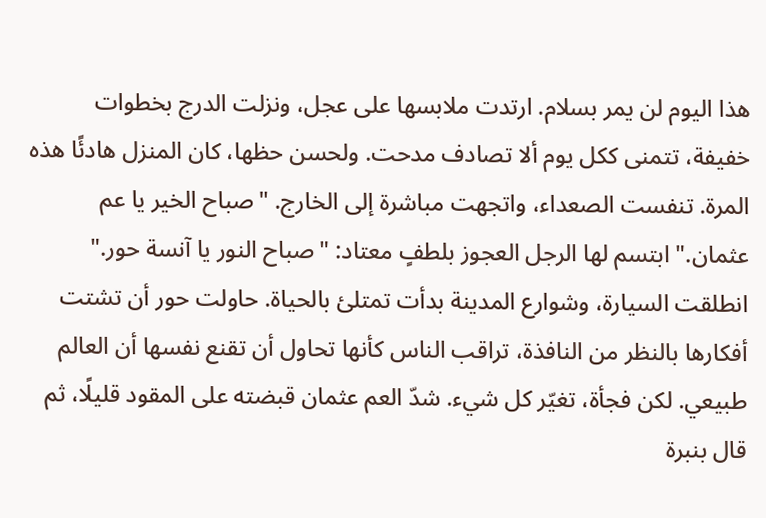هذا اليوم لن يمر بسلام. ارتدت ملابسها على عجل، ونزلت الدرج بخطوات خفيفة، تتمنى ككل يوم ألا تصادف مدحت. ولحسن حظها، كان المنزل هادئًا هذه المرة. تنفست الصعداء، واتجهت مباشرة إلى الخارج. "صباح الخير يا عم عثمان." ابتسم لها الرجل العجوز بلطفٍ معتاد: "صباح النور يا آنسة حور." انطلقت السيارة، وشوارع المدينة بدأت تمتلئ بالحياة. حاولت حور أن تشتت أفكارها بالنظر من النافذة، تراقب الناس كأنها تحاول أن تقنع نفسها أن العالم طبيعي. لكن فجأة، تغيّر كل شيء. شدّ العم عثمان قبضته على المقود قليلًا، ثم قال بنبرة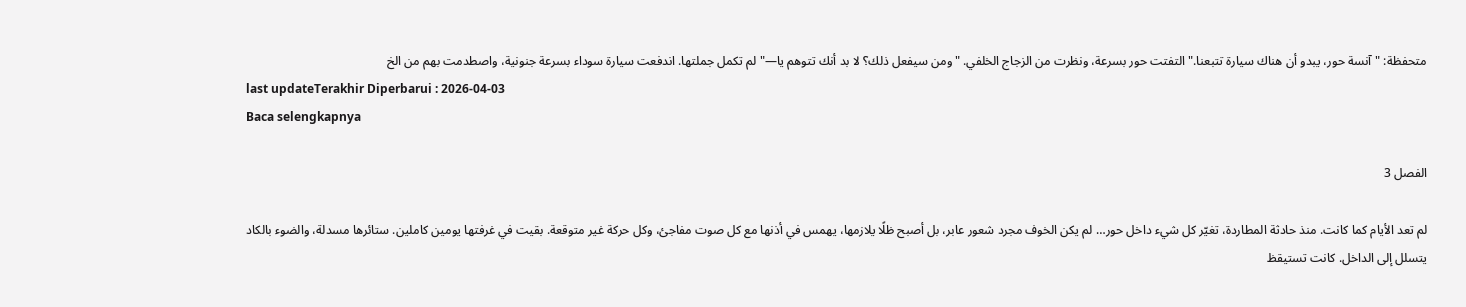متحفظة: "آنسة حور، يبدو أن هناك سيارة تتبعنا." التفتت حور بسرعة، ونظرت من الزجاج الخلفي. "ومن سيفعل ذلك؟ لا بد أنك تتوهم يا—" لم تكمل جملتها. اندفعت سيارة سوداء بسرعة جنونية، واصطدمت بهم من الخ
last updateTerakhir Diperbarui : 2026-04-03
Baca selengkapnya

الفصل 3

لم تعد الأيام كما كانت. منذ حادثة المطاردة، تغيّر كل شيء داخل حور… لم يكن الخوف مجرد شعور عابر، بل أصبح ظلًا يلازمها، يهمس في أذنها مع كل صوت مفاجئ، وكل حركة غير متوقعة. بقيت في غرفتها يومين كاملين. ستائرها مسدلة، والضوء بالكاد يتسلل إلى الداخل. كانت تستيقظ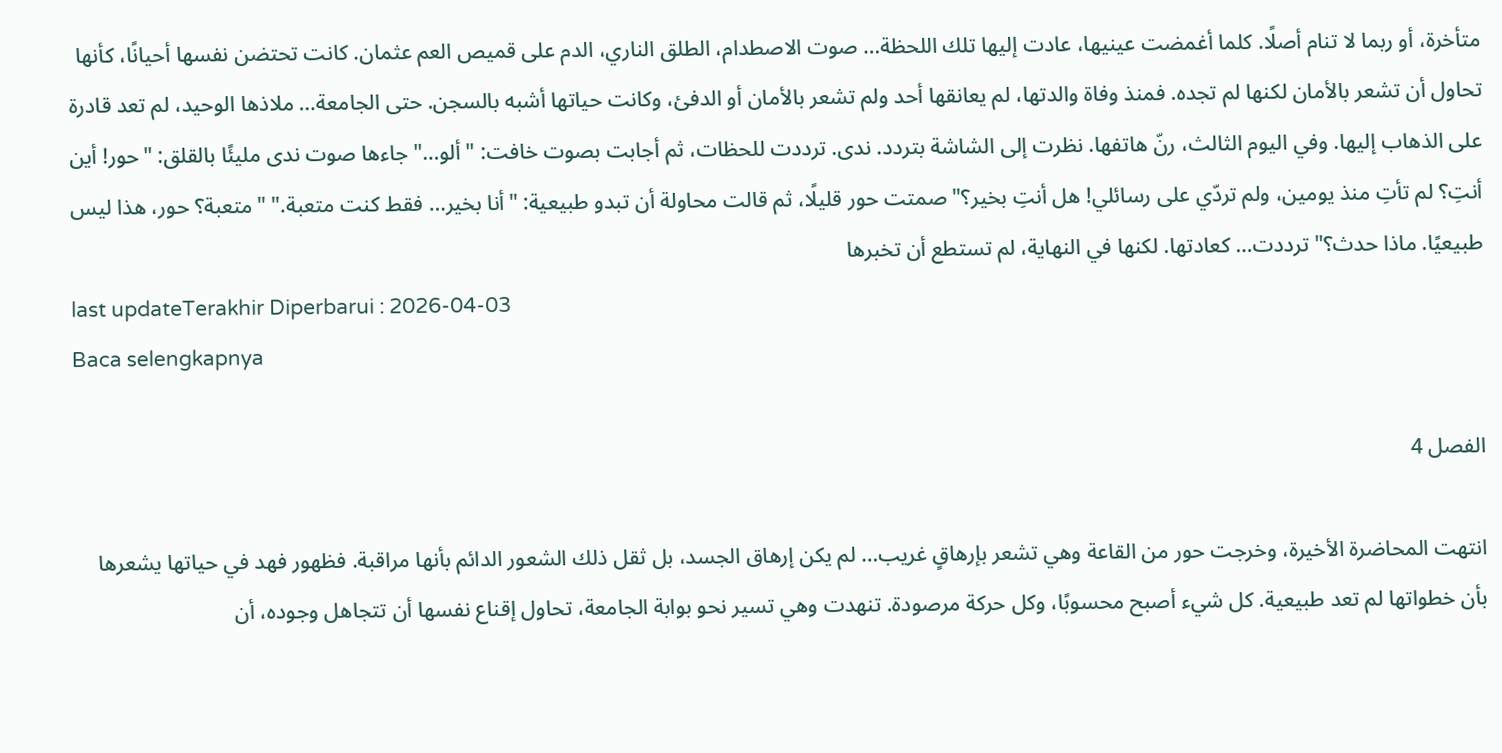متأخرة، أو ربما لا تنام أصلًا. كلما أغمضت عينيها، عادت إليها تلك اللحظة… صوت الاصطدام، الطلق الناري، الدم على قميص العم عثمان. كانت تحتضن نفسها أحيانًا، كأنها تحاول أن تشعر بالأمان لكنها لم تجده. فمنذ وفاة والدتها، لم يعانقها أحد ولم تشعر بالأمان أو الدفئ، وكانت حياتها أشبه بالسجن. حتى الجامعة… ملاذها الوحيد، لم تعد قادرة على الذهاب إليها. وفي اليوم الثالث، رنّ هاتفها. نظرت إلى الشاشة بتردد. ندى. ترددت للحظات، ثم أجابت بصوت خافت: "ألو…" جاءها صوت ندى مليئًا بالقلق: "حور! أين أنتِ؟ لم تأتِ منذ يومين، ولم تردّي على رسائلي! هل أنتِ بخير؟" صمتت حور قليلًا، ثم قالت محاولة أن تبدو طبيعية: "أنا بخير… فقط كنت متعبة." "متعبة؟ حور، هذا ليس طبيعيًا. ماذا حدث؟" ترددت… كعادتها. لكنها في النهاية، لم تستطع أن تخبرها
last updateTerakhir Diperbarui : 2026-04-03
Baca selengkapnya

الفصل 4

انتهت المحاضرة الأخيرة، وخرجت حور من القاعة وهي تشعر بإرهاقٍ غريب… لم يكن إرهاق الجسد، بل ثقل ذلك الشعور الدائم بأنها مراقبة. فظهور فهد في حياتها يشعرها بأن خطواتها لم تعد طبيعية. كل شيء أصبح محسوبًا، وكل حركة مرصودة. تنهدت وهي تسير نحو بوابة الجامعة، تحاول إقناع نفسها أن تتجاهل وجوده، أن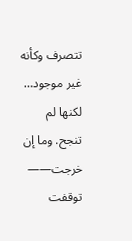تتصرف وكأنه غير موجود… لكنها لم تنجح. وما إن خرجت—— توقفت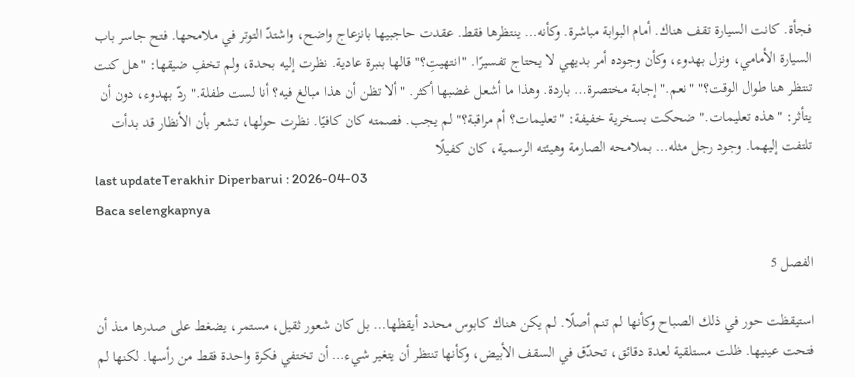فجأة. كانت السيارة تقف هناك. أمام البوابة مباشرة. وكأنه… ينتظرها فقط. عقدت حاجبيها بانزعاج واضح، واشتدّ التوتر في ملامحها. فتح جاسر باب السيارة الأمامي، ونزل بهدوء، وكأن وجوده أمر بديهي لا يحتاج تفسيرًا. "انتهيتِ؟" قالها بنبرة عادية. نظرت إليه بحدة، ولم تخفِ ضيقها: "هل كنت تنتظر هنا طوال الوقت؟" "نعم." إجابة مختصرة… باردة. وهذا ما أشعل غضبها أكثر. "ألا تظن أن هذا مبالغ فيه؟ أنا لست طفلة." ردّ بهدوء، دون أن يتأثر: "هذه تعليمات." ضحكت بسخرية خفيفة: "تعليمات؟ أم مراقبة؟" لم يجب. فصمته كان كافيًا. نظرت حولها، تشعر بأن الأنظار قد بدأت تلتفت إليهما. وجود رجل مثله… بملامحه الصارمة وهيئته الرسمية، كان كفيلًا
last updateTerakhir Diperbarui : 2026-04-03
Baca selengkapnya

الفصل 5

استيقظت حور في ذلك الصباح وكأنها لم تنم أصلًا. لم يكن هناك كابوس محدد أيقظها… بل كان شعور ثقيل، مستمر، يضغط على صدرها منذ أن فتحت عينيها. ظلت مستلقية لعدة دقائق، تحدّق في السقف الأبيض، وكأنها تنتظر أن يتغير شيء… أن تختفي فكرة واحدة فقط من رأسها. لكنها لم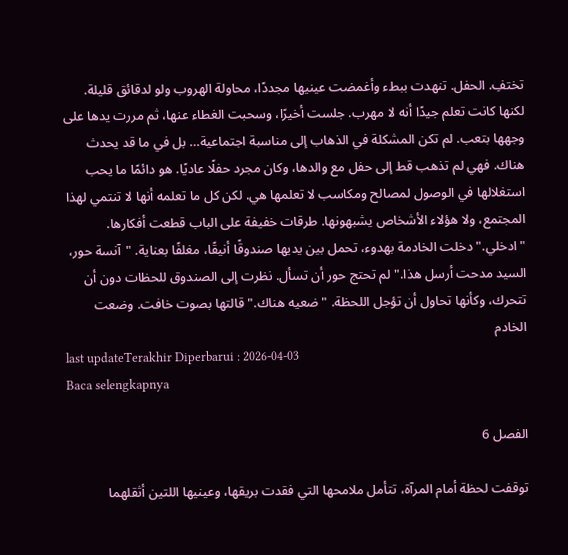تختفِ. الحفل. تنهدت ببطء وأغمضت عينيها مجددًا، محاولة الهروب ولو لدقائق قليلة. لكنها كانت تعلم جيدًا أنه لا مهرب. جلست أخيرًا، وسحبت الغطاء عنها، ثم مررت يدها على وجهها بتعب. لم تكن المشكلة في الذهاب إلى مناسبة اجتماعية… بل في ما قد يحدث هناك. فهي لم تذهب قط إلى حفل مع والدها، وكان مجرد حفلًا عاديًا. هو دائمًا ما يحب استغلالها في الوصول لمصالح ومكاسب لا تعلمها هي. لكن كل ما تعلمه أنها لا تنتمي لهذا المجتمع، ولا هؤلاء الأشخاص يشبهونها. طرقات خفيفة على الباب قطعت أفكارها. "ادخلي." دخلت الخادمة بهدوء، تحمل بين يديها صندوقًا أنيقًا، مغلفًا بعناية. "آنسة حور، السيد مدحت أرسل هذا." لم تحتج حور أن تسأل. نظرت إلى الصندوق للحظات دون أن تتحرك، وكأنها تحاول أن تؤجل اللحظة. "ضعيه هناك." قالتها بصوت خافت. وضعت الخادم
last updateTerakhir Diperbarui : 2026-04-03
Baca selengkapnya

الفصل 6

توقفت لحظة أمام المرآة، تتأمل ملامحها التي فقدت بريقها، وعينيها اللتين أثقلهما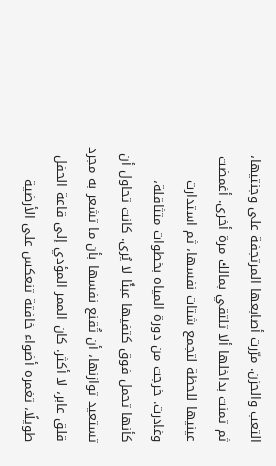التعب والحزن. مرّرت أصابعها المرتجفة على وجنتيها، ثم تمنت بداخلها ألا تلتقي بمالك مرة أخرى. أغمضت عينيها للحظة لتجمع شتات نفسها، ثم استدارت وغادرت. خرجت من دورة المياه بخطوات متثاقلة، كأنها تحمل فوق كتفيها عبئًا لا يُرى. كانت تحاول أن تستعيد توازنها، أن تُقنع نفسها بأن ما تشعر به مجرد قلق عابر، لا أكثر. كان الممر المؤدي إلى قاعة الحفل طويلًا، تغمره أضواء خافتة تنعكس على الأرضية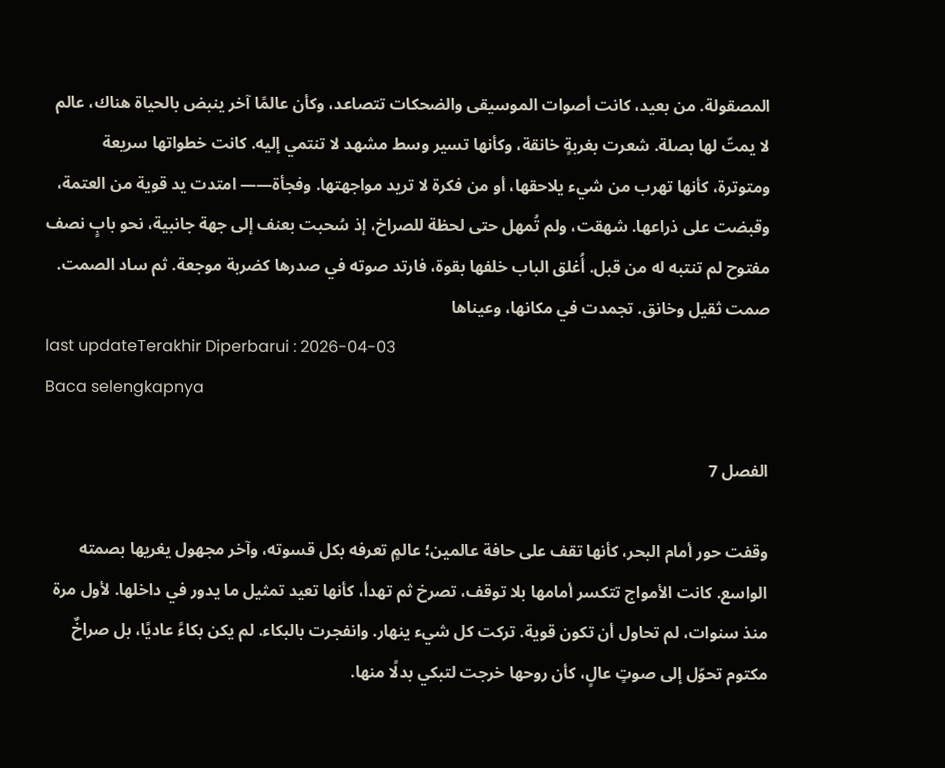المصقولة. من بعيد، كانت أصوات الموسيقى والضحكات تتصاعد، وكأن عالمًا آخر ينبض بالحياة هناك، عالم لا يمتّ لها بصلة. شعرت بغربةٍ خانقة، وكأنها تسير وسط مشهد لا تنتمي إليه. كانت خطواتها سريعة ومتوترة، كأنها تهرب من شيء يلاحقها، أو من فكرة لا تريد مواجهتها. وفجأة—— امتدت يد قوية من العتمة، وقبضت على ذراعها. شهقت، ولم تُمهل حتى لحظة للصراخ، إذ سُحبت بعنف إلى جهة جانبية، نحو بابٍ نصف مفتوح لم تنتبه له من قبل. أُغلق الباب خلفها بقوة، فارتد صوته في صدرها كضربة موجعة. ثم ساد الصمت. صمت ثقيل وخانق. تجمدت في مكانها، وعيناها
last updateTerakhir Diperbarui : 2026-04-03
Baca selengkapnya

الفصل 7

وقفت حور أمام البحر، كأنها تقف على حافة عالمين؛ عالمٍ تعرفه بكل قسوته، وآخر مجهول يغريها بصمته الواسع. كانت الأمواج تتكسر أمامها بلا توقف، تصرخ ثم تهدأ، كأنها تعيد تمثيل ما يدور في داخلها. لأول مرة منذ سنوات، لم تحاول أن تكون قوية. تركت كل شيء ينهار. وانفجرت بالبكاء. لم يكن بكاءً عاديًا، بل صراخٌ مكتوم تحوّل إلى صوتٍ عالٍ، كأن روحها خرجت لتبكي بدلًا منها.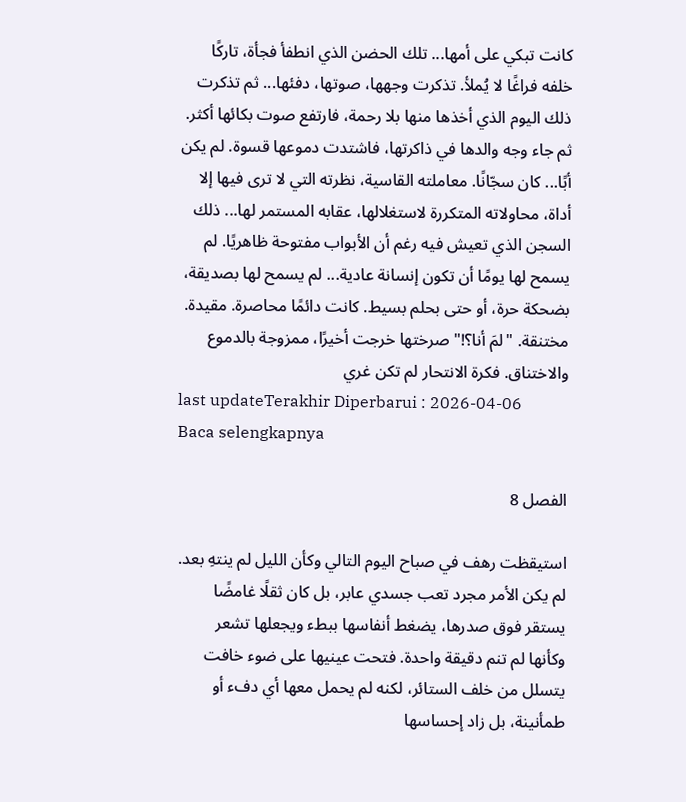كانت تبكي على أمها... تلك الحضن الذي انطفأ فجأة، تاركًا خلفه فراغًا لا يُملأ. تذكرت وجهها، صوتها، دفئها... ثم تذكرت ذلك اليوم الذي أخذها منها بلا رحمة، فارتفع صوت بكائها أكثر. ثم جاء وجه والدها في ذاكرتها، فاشتدت دموعها قسوة. لم يكن أبًا... كان سجّانًا. معاملته القاسية، نظرته التي لا ترى فيها إلا أداة، محاولاته المتكررة لاستغلالها، عقابه المستمر لها... ذلك السجن الذي تعيش فيه رغم أن الأبواب مفتوحة ظاهريًا. لم يسمح لها يومًا أن تكون إنسانة عادية... لم يسمح لها بصديقة، بضحكة حرة، أو حتى بحلم بسيط. كانت دائمًا محاصرة. مقيدة. مختنقة. "لمَ أنا؟!" صرختها خرجت أخيرًا، ممزوجة بالدموع والاختناق. فكرة الانتحار لم تكن غري
last updateTerakhir Diperbarui : 2026-04-06
Baca selengkapnya

الفصل 8

استيقظت رهف في صباح اليوم التالي وكأن الليل لم ينتهِ بعد. لم يكن الأمر مجرد تعب جسدي عابر، بل كان ثقلًا غامضًا يستقر فوق صدرها، يضغط أنفاسها ببطء ويجعلها تشعر وكأنها لم تنم دقيقة واحدة. فتحت عينيها على ضوء خافت يتسلل من خلف الستائر، لكنه لم يحمل معها أي دفء أو طمأنينة، بل زاد إحساسها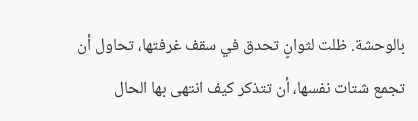بالوحشة. ظلت لثوانٍ تحدق في سقف غرفتها، تحاول أن تجمع شتات نفسها، أن تتذكر كيف انتهى بها الحال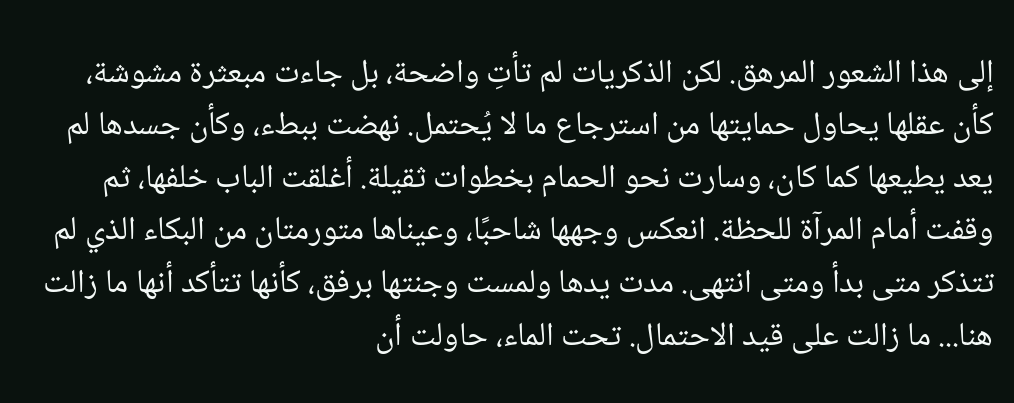إلى هذا الشعور المرهق. لكن الذكريات لم تأتِ واضحة، بل جاءت مبعثرة مشوشة، كأن عقلها يحاول حمايتها من استرجاع ما لا يُحتمل. نهضت ببطء، وكأن جسدها لم يعد يطيعها كما كان، وسارت نحو الحمام بخطوات ثقيلة. أغلقت الباب خلفها، ثم وقفت أمام المرآة للحظة. انعكس وجهها شاحبًا، وعيناها متورمتان من البكاء الذي لم تتذكر متى بدأ ومتى انتهى. مدت يدها ولمست وجنتها برفق، كأنها تتأكد أنها ما زالت هنا... ما زالت على قيد الاحتمال. تحت الماء، حاولت أن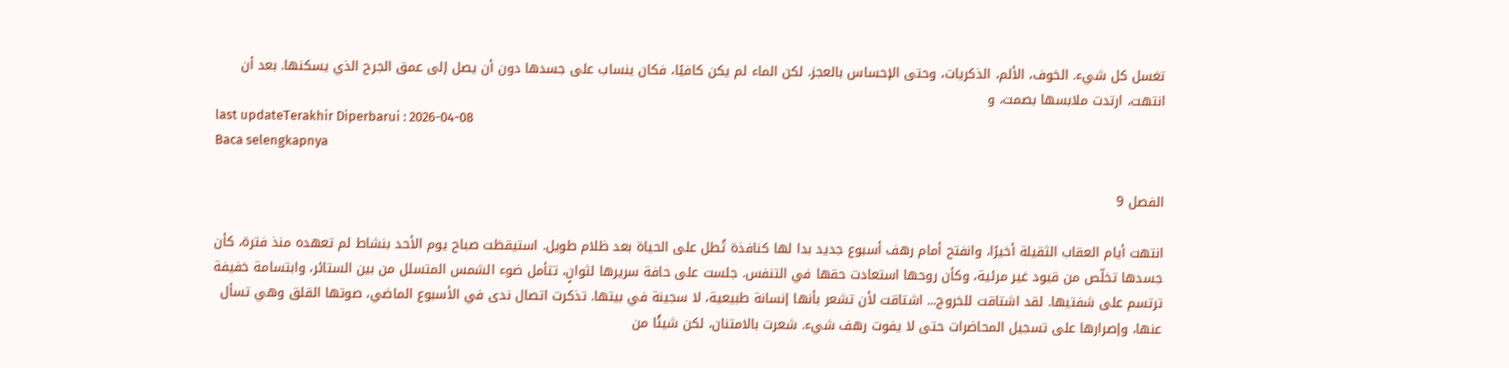تغسل كل شيء. الخوف، الألم، الذكريات، وحتى الإحساس بالعجز. لكن الماء لم يكن كافيًا، فكان ينساب على جسدها دون أن يصل إلى عمق الجرح الذي يسكنها. بعد أن انتهت، ارتدت ملابسها بصمت، و
last updateTerakhir Diperbarui : 2026-04-08
Baca selengkapnya

الفصل 9

انتهت أيام العقاب الثقيلة أخيرًا، وانفتح أمام رهف أسبوع جديد بدا لها كنافذة تُطل على الحياة بعد ظلام طويل. استيقظت صباح يوم الأحد بنشاط لم تعهده منذ فترة، كأن جسدها تخلّص من قيود غير مرئية، وكأن روحها استعادت حقها في التنفس. جلست على حافة سريرها لثوانٍ، تتأمل ضوء الشمس المتسلل من بين الستائر، وابتسامة خفيفة ترتسم على شفتيها. لقد اشتاقت للخروج... اشتاقت لأن تشعر بأنها إنسانة طبيعية، لا سجينة في بيتها. تذكرت اتصال ندى في الأسبوع الماضي، صوتها القلق وهي تسأل عنها، وإصرارها على تسجيل المحاضرات حتى لا يفوت رهف شيء. شعرت بالامتنان، لكن شيئًا من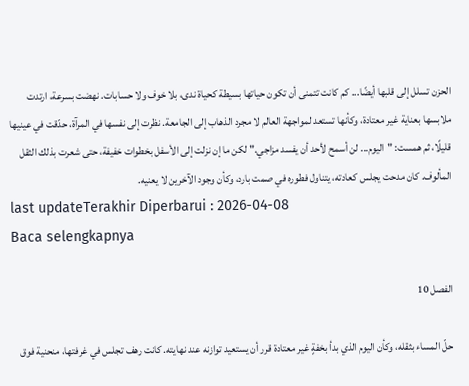الحزن تسلل إلى قلبها أيضًا... كم كانت تتمنى أن تكون حياتها بسيطة كحياة ندى، بلا خوف ولا حسابات. نهضت بسرعة، ارتدت ملابسها بعناية غير معتادة، وكأنها تستعد لمواجهة العالم لا مجرد الذهاب إلى الجامعة. نظرت إلى نفسها في المرآة، حدّقت في عينيها قليلًا، ثم همست: "اليوم... لن أسمح لأحد أن يفسد مزاجي." لكن ما إن نزلت إلى الأسفل بخطوات خفيفة، حتى شعرت بذلك الثقل المألوف. كان مدحت يجلس كعادته، يتناول فطوره في صمت بارد، وكأن وجود الآخرين لا يعنيه.
last updateTerakhir Diperbarui : 2026-04-08
Baca selengkapnya

الفصل 10

حلّ المساء بثقله، وكأن اليوم الذي بدأ بخفةٍ غير معتادة قرر أن يستعيد توازنه عند نهايته. كانت رهف تجلس في غرفتها، منحنية فوق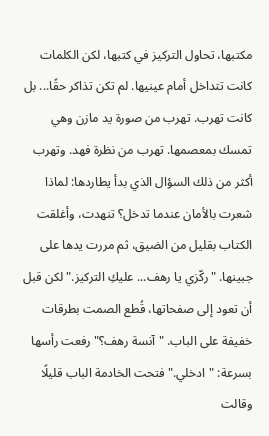مكتبها، تحاول التركيز في كتبها، لكن الكلمات كانت تتداخل أمام عينيها. لم تكن تذاكر حقًا... بل كانت تهرب. تهرب من صورة يد مازن وهي تمسك بمعصمها. تهرب من نظرة فهد. وتهرب أكثر من ذلك السؤال الذي بدأ يطاردها: لماذا شعرت بالأمان عندما تدخل؟ تنهدت، وأغلقت الكتاب بقليل من الضيق، ثم مررت يدها على جبينها. "ركّزي يا رهف... عليكِ التركيز." لكن قبل أن تعود إلى صفحاتها، قُطع الصمت بطرقات خفيفة على الباب. "آنسة رهف؟" رفعت رأسها بسرعة: "ادخلي." فتحت الخادمة الباب قليلًا وقالت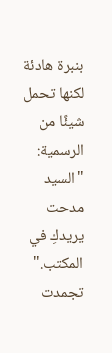بنبرة هادئة لكنها تحمل شيئًا من الرسمية: "السيد مدحت يريدكِ في المكتب." تجمدت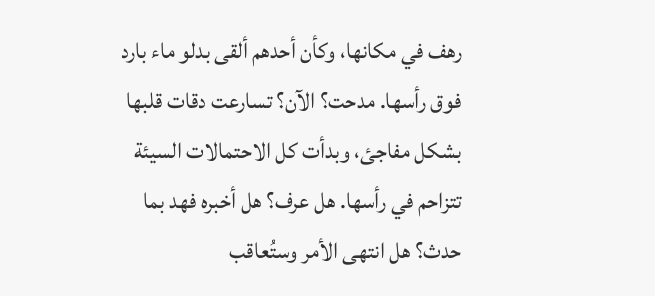رهف في مكانها، وكأن أحدهم ألقى بدلو ماء بارد فوق رأسها. مدحت؟ الآن؟ تسارعت دقات قلبها بشكل مفاجئ، وبدأت كل الاحتمالات السيئة تتزاحم في رأسها. هل عرف؟ هل أخبره فهد بما حدث؟ هل انتهى الأمر وستُعاقب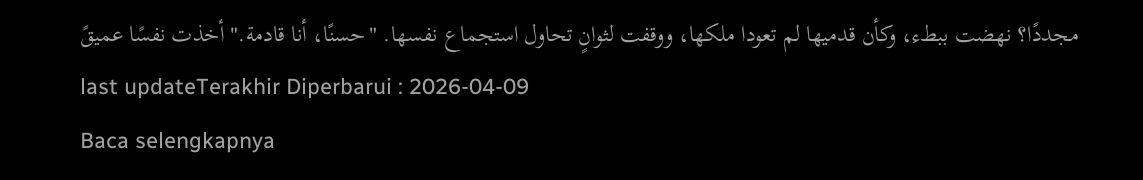مجددًا؟ نهضت ببطء، وكأن قدميها لم تعودا ملكها، ووقفت لثوانٍ تحاول استجماع نفسها. "حسنًا، أنا قادمة." أخذت نفسًا عميقً
last updateTerakhir Diperbarui : 2026-04-09
Baca selengkapnya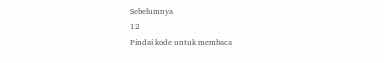Sebelumnya
12
Pindai kode untuk membaca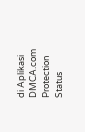di Aplikasi
DMCA.com Protection Status